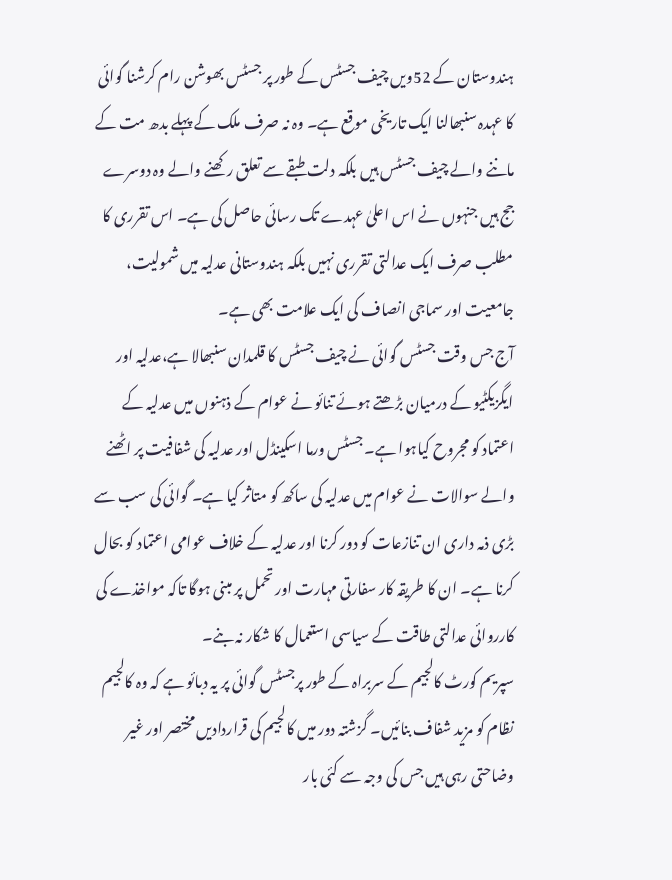ہندوستان کے 52ویں چیف جسٹس کے طور پر جسٹس بھوشن رام کرشنا گوائی کا عہدہ سنبھالنا ایک تاریخی موقع ہے۔ وہ نہ صرف ملک کے پہلے بدھ مت کے ماننے والے چیف جسٹس ہیں بلکہ دلت طبقے سے تعلق رکھنے والے وہ دوسرے جج ہیں جنہوں نے اس اعلیٰ عہدے تک رسائی حاصل کی ہے۔ اس تقرری کا مطلب صرف ایک عدالتی تقرری نہیں بلکہ ہندوستانی عدلیہ میں شمولیت، جامعیت اور سماجی انصاف کی ایک علامت بھی ہے۔
آج جس وقت جسٹس گوائی نے چیف جسٹس کا قلمدان سنبھالا ہے،عدلیہ اور ایگزیکٹیو کے درمیان بڑھتے ہوئے تنائو نے عوام کے ذہنوں میں عدلیہ کے اعتماد کو مجروح کیاہوا ہے۔ جسٹس ورما اسکینڈل اور عدلیہ کی شفافیت پر اٹھنے والے سوالات نے عوام میں عدلیہ کی ساکھ کو متاثر کیا ہے۔ گوائی کی سب سے بڑی ذمہ داری ان تنازعات کو دور کرنا اور عدلیہ کے خلاف عوامی اعتماد کو بحال کرنا ہے۔ ان کا طریقہ کار سفارتی مہارت اور تحمل پر مبنی ہوگا تاکہ مواخذے کی کارروائی عدالتی طاقت کے سیاسی استعمال کا شکار نہ بنے۔
سپریم کورٹ کالجیم کے سربراہ کے طور پرجسٹس گوائی پر یہ دبائو ہے کہ وہ کالجیم نظام کو مزید شفاف بنائیں۔ گزشتہ دور میں کالجیم کی قراردادیں مختصر اور غیر وضاحتی رہی ہیں جس کی وجہ سے کئی بار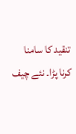تنقید کا سامنا کرنا پڑا۔ نئے چیف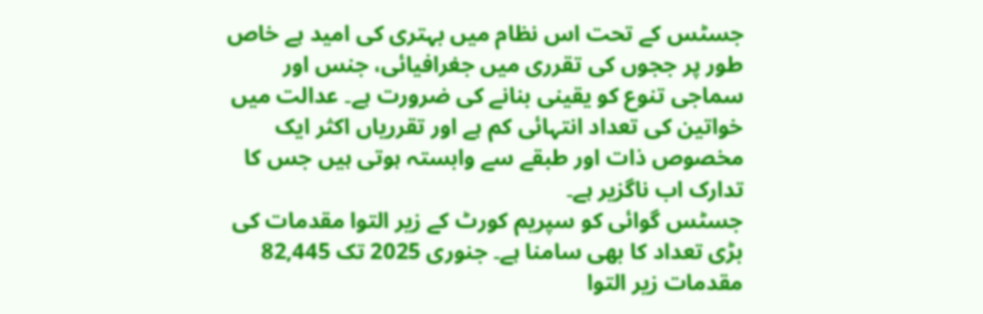جسٹس کے تحت اس نظام میں بہتری کی امید ہے خاص طور پر ججوں کی تقرری میں جغرافیائی، جنس اور سماجی تنوع کو یقینی بنانے کی ضرورت ہے۔ عدالت میں خواتین کی تعداد انتہائی کم ہے اور تقرریاں اکثر ایک مخصوص ذات اور طبقے سے وابستہ ہوتی ہیں جس کا تدارک اب ناگزیر ہے۔
جسٹس گوائی کو سپریم کورٹ کے زیر التوا مقدمات کی بڑی تعداد کا بھی سامنا ہے۔ جنوری 2025 تک 82,445 مقدمات زیر التوا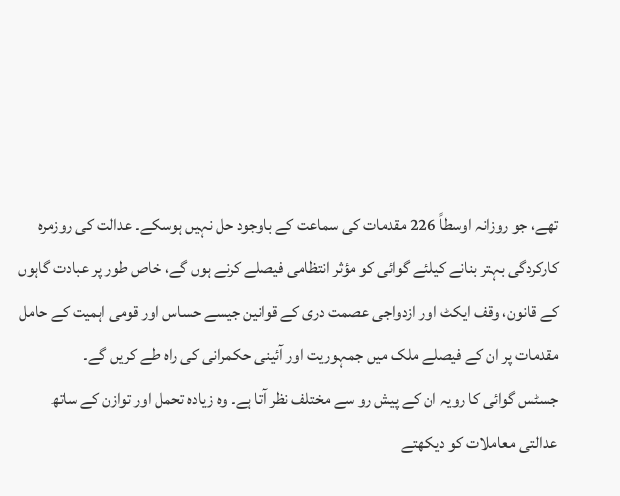تھے، جو روزانہ اوسطاً 226 مقدمات کی سماعت کے باوجود حل نہیں ہوسکے۔ عدالت کی روزمرہ کارکردگی بہتر بنانے کیلئے گوائی کو مؤثر انتظامی فیصلے کرنے ہوں گے، خاص طور پر عبادت گاہوں کے قانون، وقف ایکٹ اور ازدواجی عصمت دری کے قوانین جیسے حساس اور قومی اہمیت کے حامل مقدمات پر ان کے فیصلے ملک میں جمہوریت اور آئینی حکمرانی کی راہ طے کریں گے۔
جسٹس گوائی کا رویہ ان کے پیش رو سے مختلف نظر آتا ہے۔ وہ زیادہ تحمل اور توازن کے ساتھ عدالتی معاملات کو دیکھتے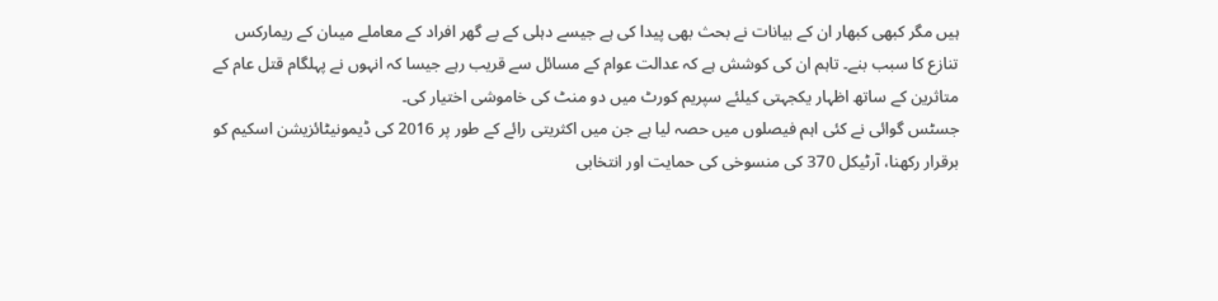ہیں مگر کبھی کبھار ان کے بیانات نے بحث بھی پیدا کی ہے جیسے دہلی کے بے گھر افراد کے معاملے میںان کے ریمارکس تنازع کا سبب بنے۔ تاہم ان کی کوشش ہے کہ عدالت عوام کے مسائل سے قریب رہے جیسا کہ انہوں نے پہلگام قتل عام کے متاثرین کے ساتھ اظہار یکجہتی کیلئے سپریم کورٹ میں دو منٹ کی خاموشی اختیار کی۔
جسٹس گوائی نے کئی اہم فیصلوں میں حصہ لیا ہے جن میں اکثریتی رائے کے طور پر 2016 کی ڈیمونیٹائزیشن اسکیم کو برقرار رکھنا، آرٹیکل 370 کی منسوخی کی حمایت اور انتخابی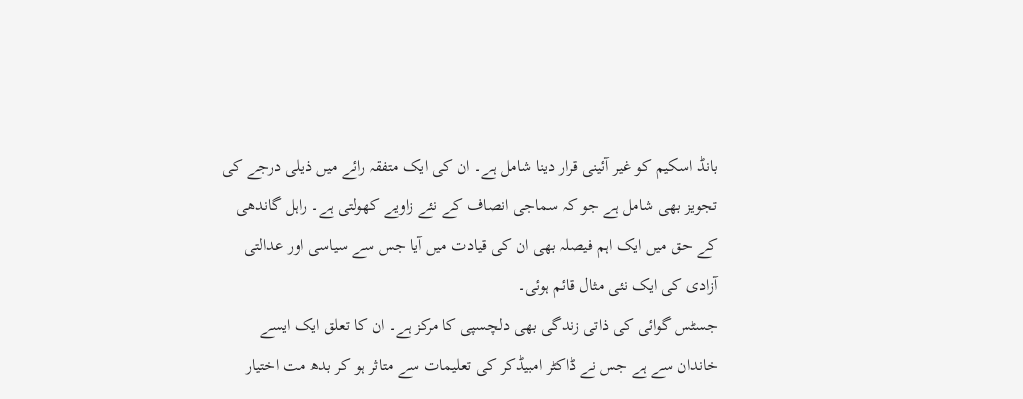بانڈ اسکیم کو غیر آئینی قرار دینا شامل ہے۔ ان کی ایک متفقہ رائے میں ذیلی درجے کی تجویز بھی شامل ہے جو کہ سماجی انصاف کے نئے زاویے کھولتی ہے۔ راہل گاندھی کے حق میں ایک اہم فیصلہ بھی ان کی قیادت میں آیا جس سے سیاسی اور عدالتی آزادی کی ایک نئی مثال قائم ہوئی۔
جسٹس گوائی کی ذاتی زندگی بھی دلچسپی کا مرکز ہے۔ ان کا تعلق ایک ایسے خاندان سے ہے جس نے ڈاکٹر امبیڈکر کی تعلیمات سے متاثر ہو کر بدھ مت اختیار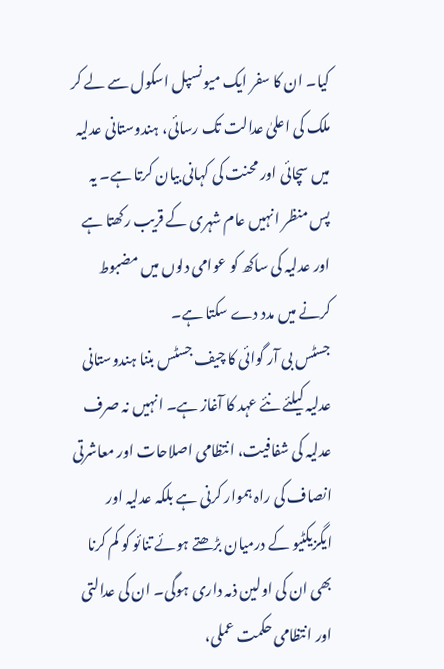کیا۔ ان کا سفر ایک میونسپل اسکول سے لے کر ملک کی اعلیٰ عدالت تک رسائی، ہندوستانی عدلیہ میں سچائی اور محنت کی کہانی بیان کرتا ہے۔ یہ پس منظر انہیں عام شہری کے قریب رکھتا ہے اور عدلیہ کی ساکھ کو عوامی دلوں میں مضبوط کرنے میں مدد دے سکتا ہے۔
جسٹس بی آر گوائی کا چیف جسٹس بننا ہندوستانی عدلیہ کیلئے نئے عہد کا آغاز ہے۔ انہیں نہ صرف عدلیہ کی شفافیت، انتظامی اصلاحات اور معاشرتی انصاف کی راہ ہموار کرنی ہے بلکہ عدلیہ اور ایگزیکٹیو کے درمیان بڑھتے ہوئے تنائو کو کم کرنا بھی ان کی اولین ذمہ داری ہوگی۔ ان کی عدالتی اور انتظامی حکمت عملی،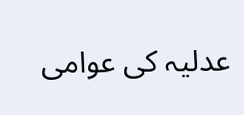عدلیہ کی عوامی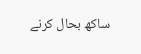ساکھ بحال کرنے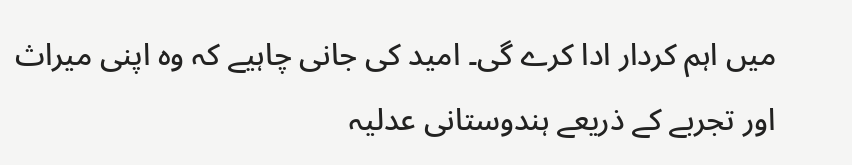میں اہم کردار ادا کرے گی۔ امید کی جانی چاہیے کہ وہ اپنی میراث اور تجربے کے ذریعے ہندوستانی عدلیہ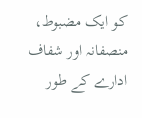کو ایک مضبوط، منصفانہ اور شفاف ادارے کے طور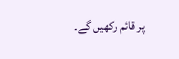پر قائم رکھیں گے۔